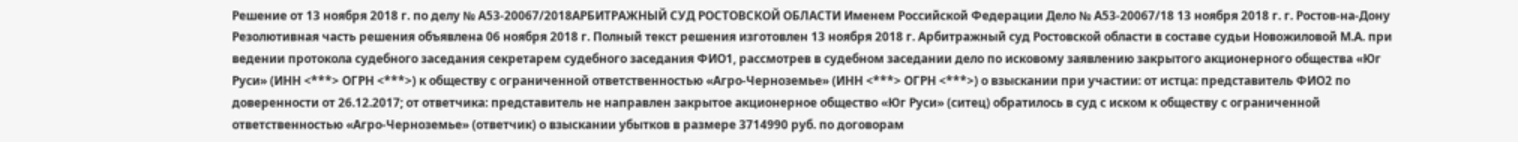Решение от 13 ноября 2018 г. по делу № А53-20067/2018АРБИТРАЖНЫЙ СУД РОСТОВСКОЙ ОБЛАСТИ Именем Российской Федерации Дело № А53-20067/18 13 ноября 2018 г. г. Ростов-на-Дону Резолютивная часть решения объявлена 06 ноября 2018 г. Полный текст решения изготовлен 13 ноября 2018 г. Арбитражный суд Ростовской области в составе судьи Новожиловой М.А. при ведении протокола судебного заседания секретарем судебного заседания ФИО1, рассмотрев в судебном заседании дело по исковому заявлению закрытого акционерного общества «Юг Руси» (ИНН <***> ОГРН <***>) к обществу с ограниченной ответственностью «Агро-Черноземье» (ИНН <***> ОГРН <***>) о взыскании при участии: от истца: представитель ФИО2 по доверенности от 26.12.2017; от ответчика: представитель не направлен закрытое акционерное общество «Юг Руси» (ситец) обратилось в суд с иском к обществу с ограниченной ответственностью «Агро-Черноземье» (ответчик) о взыскании убытков в размере 3714990 руб. по договорам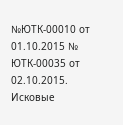№ЮТК-00010 от 01.10.2015 № ЮТК-00035 от 02.10.2015. Исковые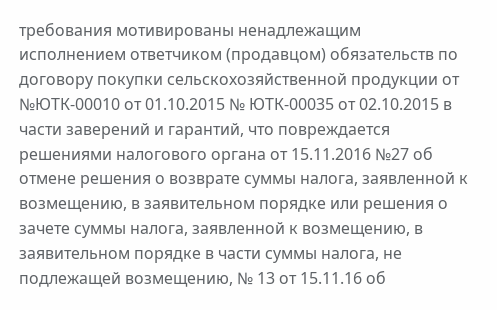требования мотивированы ненадлежащим исполнением ответчиком (продавцом) обязательств по договору покупки сельскохозяйственной продукции от №ЮТК-00010 от 01.10.2015 № ЮТК-00035 от 02.10.2015 в части заверений и гарантий, что повреждается решениями налогового органа от 15.11.2016 №27 об отмене решения о возврате суммы налога, заявленной к возмещению, в заявительном порядке или решения о зачете суммы налога, заявленной к возмещению, в заявительном порядке в части суммы налога, не подлежащей возмещению, № 13 от 15.11.16 об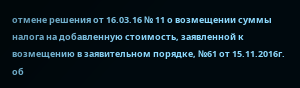отмене решения от 16.03.16 № 11 о возмещении суммы налога на добавленную стоимость, заявленной к возмещению в заявительном порядке, №61 от 15.11.2016г. об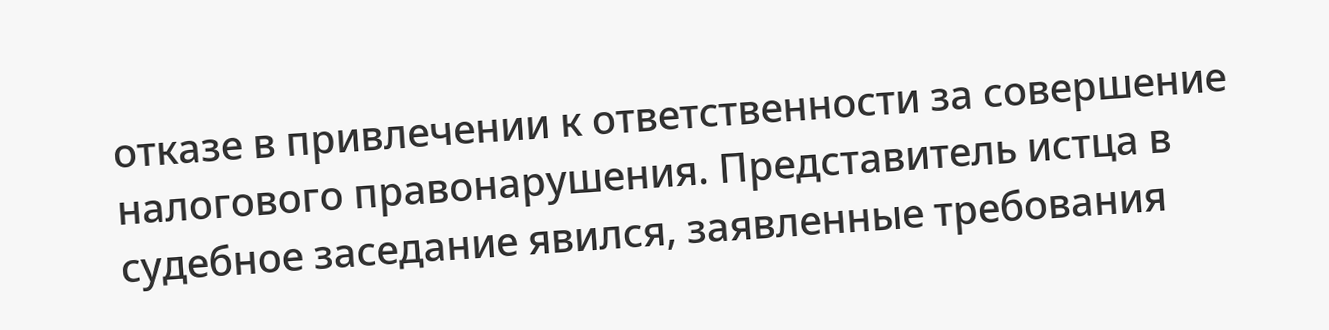отказе в привлечении к ответственности за совершение налогового правонарушения. Представитель истца в судебное заседание явился, заявленные требования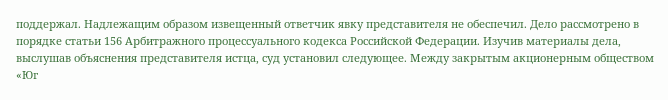поддержал. Надлежащим образом извещенный ответчик явку представителя не обеспечил. Дело рассмотрено в порядке статьи 156 Арбитражного процессуального кодекса Российской Федерации. Изучив материалы дела, выслушав объяснения представителя истца, суд установил следующее. Между закрытым акционерным обществом «Юг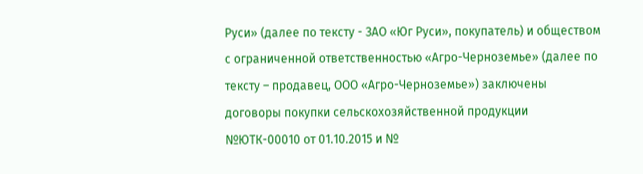Руси» (далее по тексту - ЗАО «Юг Руси», покупатель) и обществом с ограниченной ответственностью «Агро-Черноземье» (далее по тексту – продавец, ООО «Агро-Черноземье») заключены договоры покупки сельскохозяйственной продукции №ЮТК-00010 от 01.10.2015 и №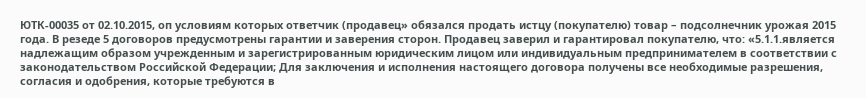ЮТК-00035 от 02.10.2015, оп условиям которых ответчик (продавец» обязался продать истцу (покупателю) товар – подсолнечник урожая 2015 года. В резеде 5 договоров предусмотрены гарантии и заверения сторон. Продавец заверил и гарантировал покупателю, что: «5.1.1.является надлежащим образом учрежденным и зарегистрированным юридическим лицом или индивидуальным предпринимателем в соответствии с законодательством Российской Федерации; Для заключения и исполнения настоящего договора получены все необходимые разрешения, согласия и одобрения, которые требуются в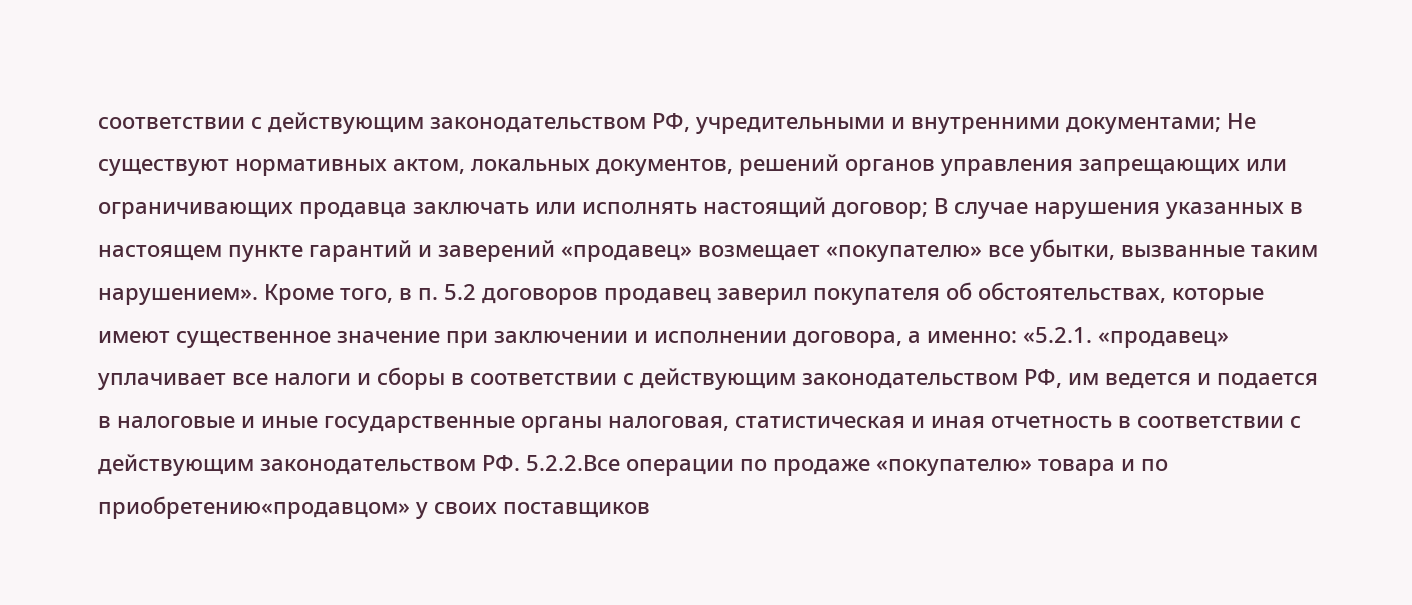соответствии с действующим законодательством РФ, учредительными и внутренними документами; Не существуют нормативных актом, локальных документов, решений органов управления запрещающих или ограничивающих продавца заключать или исполнять настоящий договор; В случае нарушения указанных в настоящем пункте гарантий и заверений «продавец» возмещает «покупателю» все убытки, вызванные таким нарушением». Кроме того, в п. 5.2 договоров продавец заверил покупателя об обстоятельствах, которые имеют существенное значение при заключении и исполнении договора, а именно: «5.2.1. «продавец» уплачивает все налоги и сборы в соответствии с действующим законодательством РФ, им ведется и подается в налоговые и иные государственные органы налоговая, статистическая и иная отчетность в соответствии с действующим законодательством РФ. 5.2.2.Все операции по продаже «покупателю» товара и по приобретению«продавцом» у своих поставщиков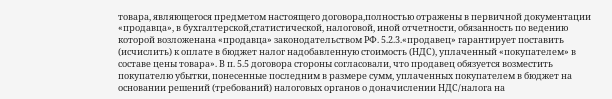товара, являющегося предметом настоящего договора,полностью отражены в первичной документации «продавца», в бухгалтерской,статистической, налоговой, иной отчетности, обязанность по ведению которой возложенана «продавца» законодательством РФ. 5.2.3.«продавец» гарантирует поставить (исчислить) к оплате в бюджет налог надобавленную стоимость (НДС), уплаченный «покупателем» в составе цены товара». В п. 5.5 договора стороны согласовали, что продавец обязуется возместить покупателю убытки, понесенные последним в размере сумм, уплаченных покупателем в бюджет на основании решений (требований) налоговых органов о доначислении НДС/налога на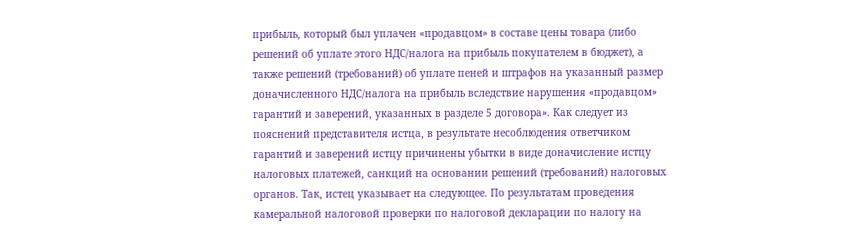прибыль, который был уплачен «продавцом» в составе цены товара (либо решений об уплате этого НДС/налога на прибыль покупателем в бюджет), а также решений (требований) об уплате пеней и штрафов на указанный размер доначисленного НДС/налога на прибыль вследствие нарушения «продавцом» гарантий и заверений, указанных в разделе 5 договора». Как следует из пояснений представителя истца, в результате несоблюдения ответчиком гарантий и заверений истцу причинены убытки в виде доначисление истцу налоговых платежей, санкций на основании решений (требований) налоговых органов. Так, истец указывает на следующее. По результатам проведения камеральной налоговой проверки по налоговой декларации по налогу на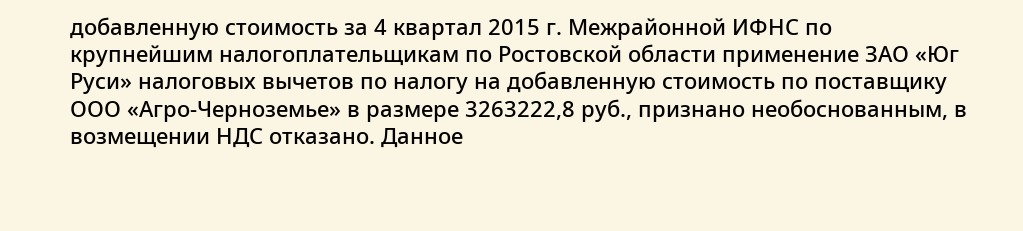добавленную стоимость за 4 квартал 2015 г. Межрайонной ИФНС по крупнейшим налогоплательщикам по Ростовской области применение ЗАО «Юг Руси» налоговых вычетов по налогу на добавленную стоимость по поставщику ООО «Агро-Черноземье» в размере 3263222,8 руб., признано необоснованным, в возмещении НДС отказано. Данное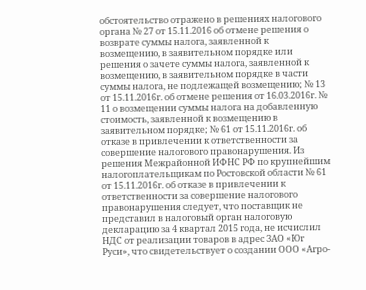обстоятельство отражено в решениях налогового органа № 27 от 15.11.2016 об отмене решения о возврате суммы налога, заявленной к возмещению, в заявительном порядке или решения о зачете суммы налога, заявленной к возмещению, в заявительном порядке в части суммы налога, не подлежащей возмещению; № 13 от 15.11.2016г. об отмене решения от 16.03.2016г. № 11 о возмещении суммы налога на добавленную стоимость, заявленной к возмещению в заявительном порядке; № 61 от 15.11.2016г. об отказе в привлечении к ответственности за совершение налогового правонарушения. Из решения Межрайонной ИФНС РФ по крупнейшим налогоплательщикам по Ростовской области № 61 от 15.11.2016г. об отказе в привлечении к ответственности за совершение налогового правонарушения следует, что поставщик не представил в налоговый орган налоговую декларацию за 4 квартал 2015 года, не исчислил НДС от реализации товаров в адрес ЗАО «Юг Руси», что свидетельствует о создании ООО «Агро-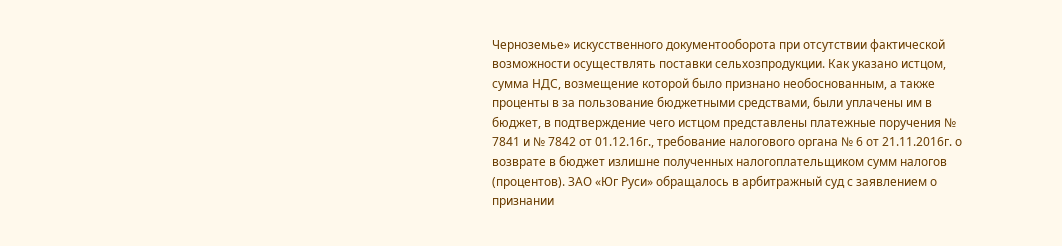Черноземье» искусственного документооборота при отсутствии фактической возможности осуществлять поставки сельхозпродукции. Как указано истцом, сумма НДС, возмещение которой было признано необоснованным, а также проценты в за пользование бюджетными средствами, были уплачены им в бюджет, в подтверждение чего истцом представлены платежные поручения № 7841 и № 7842 от 01.12.16г., требование налогового органа № 6 от 21.11.2016г. о возврате в бюджет излишне полученных налогоплательщиком сумм налогов (процентов). ЗАО «Юг Руси» обращалось в арбитражный суд с заявлением о признании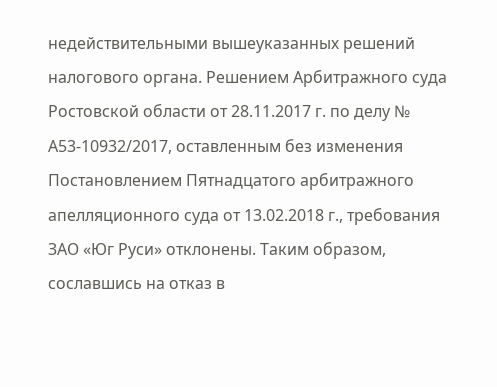недействительными вышеуказанных решений налогового органа. Решением Арбитражного суда Ростовской области от 28.11.2017 г. по делу № А53-10932/2017, оставленным без изменения Постановлением Пятнадцатого арбитражного апелляционного суда от 13.02.2018 г., требования ЗАО «Юг Руси» отклонены. Таким образом, сославшись на отказ в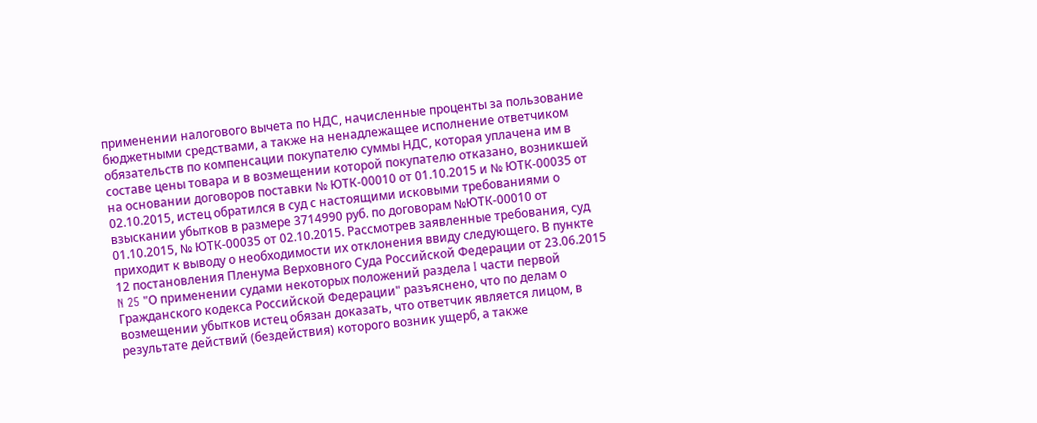применении налогового вычета по НДС, начисленные проценты за пользование бюджетными средствами, а также на ненадлежащее исполнение ответчиком обязательств по компенсации покупателю суммы НДС, которая уплачена им в составе цены товара и в возмещении которой покупателю отказано, возникшей на основании договоров поставки № ЮТК-00010 от 01.10.2015 и № ЮТК-00035 от 02.10.2015, истец обратился в суд с настоящими исковыми требованиями о взыскании убытков в размере 3714990 руб. по договорам №ЮТК-00010 от 01.10.2015, № ЮТК-00035 от 02.10.2015. Рассмотрев заявленные требования, суд приходит к выводу о необходимости их отклонения ввиду следующего. В пункте 12 постановления Пленума Верховного Суда Российской Федерации от 23.06.2015 N 25 "О применении судами некоторых положений раздела I части первой Гражданского кодекса Российской Федерации" разъяснено, что по делам о возмещении убытков истец обязан доказать, что ответчик является лицом, в результате действий (бездействия) которого возник ущерб, а также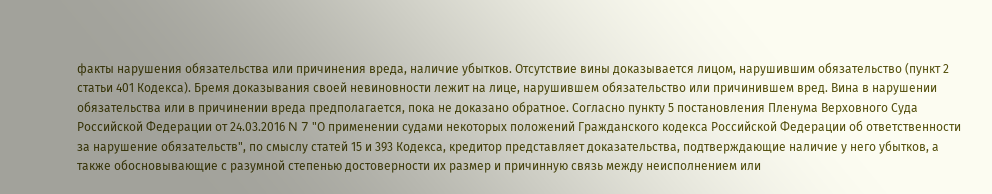факты нарушения обязательства или причинения вреда, наличие убытков. Отсутствие вины доказывается лицом, нарушившим обязательство (пункт 2 статьи 401 Кодекса). Бремя доказывания своей невиновности лежит на лице, нарушившем обязательство или причинившем вред. Вина в нарушении обязательства или в причинении вреда предполагается, пока не доказано обратное. Согласно пункту 5 постановления Пленума Верховного Суда Российской Федерации от 24.03.2016 N 7 "О применении судами некоторых положений Гражданского кодекса Российской Федерации об ответственности за нарушение обязательств", по смыслу статей 15 и 393 Кодекса, кредитор представляет доказательства, подтверждающие наличие у него убытков, а также обосновывающие с разумной степенью достоверности их размер и причинную связь между неисполнением или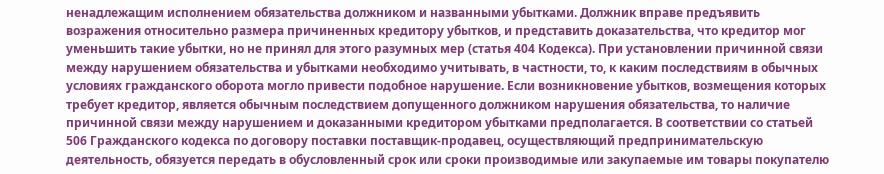ненадлежащим исполнением обязательства должником и названными убытками. Должник вправе предъявить возражения относительно размера причиненных кредитору убытков, и представить доказательства, что кредитор мог уменьшить такие убытки, но не принял для этого разумных мер (статья 404 Кодекса). При установлении причинной связи между нарушением обязательства и убытками необходимо учитывать, в частности, то, к каким последствиям в обычных условиях гражданского оборота могло привести подобное нарушение. Если возникновение убытков, возмещения которых требует кредитор, является обычным последствием допущенного должником нарушения обязательства, то наличие причинной связи между нарушением и доказанными кредитором убытками предполагается. В соответствии со статьей 506 Гражданского кодекса по договору поставки поставщик-продавец, осуществляющий предпринимательскую деятельность, обязуется передать в обусловленный срок или сроки производимые или закупаемые им товары покупателю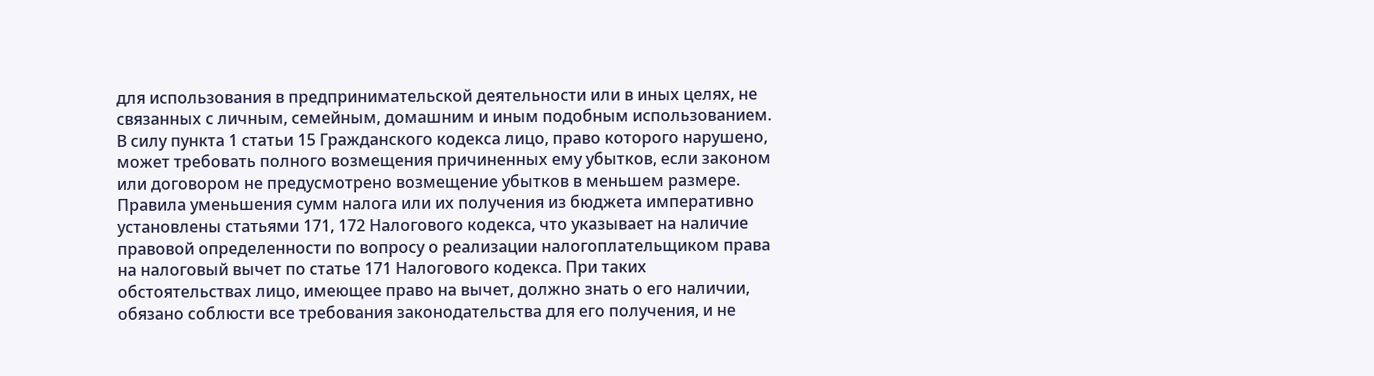для использования в предпринимательской деятельности или в иных целях, не связанных с личным, семейным, домашним и иным подобным использованием. В силу пункта 1 статьи 15 Гражданского кодекса лицо, право которого нарушено, может требовать полного возмещения причиненных ему убытков, если законом или договором не предусмотрено возмещение убытков в меньшем размере. Правила уменьшения сумм налога или их получения из бюджета императивно установлены статьями 171, 172 Налогового кодекса, что указывает на наличие правовой определенности по вопросу о реализации налогоплательщиком права на налоговый вычет по статье 171 Налогового кодекса. При таких обстоятельствах лицо, имеющее право на вычет, должно знать о его наличии, обязано соблюсти все требования законодательства для его получения, и не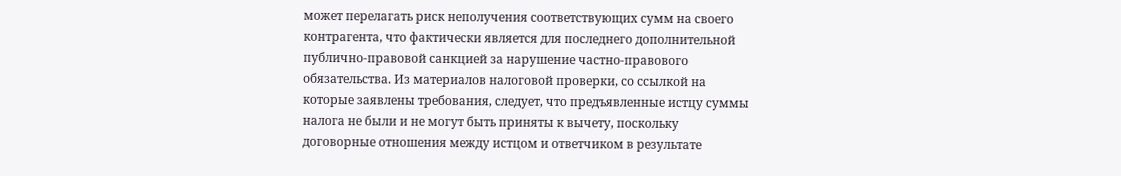может перелагать риск неполучения соответствующих сумм на своего контрагента, что фактически является для последнего дополнительной публично-правовой санкцией за нарушение частно-правового обязательства. Из материалов налоговой проверки, со ссылкой на которые заявлены требования, следует, что предъявленные истцу суммы налога не были и не могут быть приняты к вычету, поскольку договорные отношения между истцом и ответчиком в результате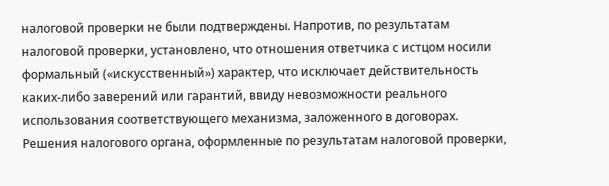налоговой проверки не были подтверждены. Напротив, по результатам налоговой проверки, установлено, что отношения ответчика с истцом носили формальный («искусственный») характер, что исключает действительность каких-либо заверений или гарантий, ввиду невозможности реального использования соответствующего механизма, заложенного в договорах. Решения налогового органа, оформленные по результатам налоговой проверки,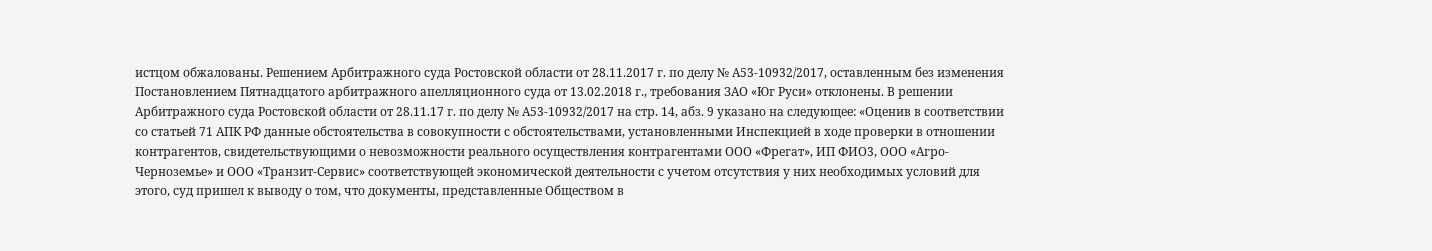истцом обжалованы. Решением Арбитражного суда Ростовской области от 28.11.2017 г. по делу № А53-10932/2017, оставленным без изменения Постановлением Пятнадцатого арбитражного апелляционного суда от 13.02.2018 г., требования ЗАО «Юг Руси» отклонены. В решении Арбитражного суда Ростовской области от 28.11.17 г. по делу № А53-10932/2017 на стр. 14, абз. 9 указано на следующее: «Оценив в соответствии со статьей 71 АПК РФ данные обстоятельства в совокупности с обстоятельствами, установленными Инспекцией в ходе проверки в отношении контрагентов, свидетельствующими о невозможности реального осуществления контрагентами ООО «Фрегат», ИП ФИО3, ООО «Агро-Черноземье» и ООО «Транзит-Сервис» соответствующей экономической деятельности с учетом отсутствия у них необходимых условий для этого, суд пришел к выводу о том, что документы, представленные Обществом в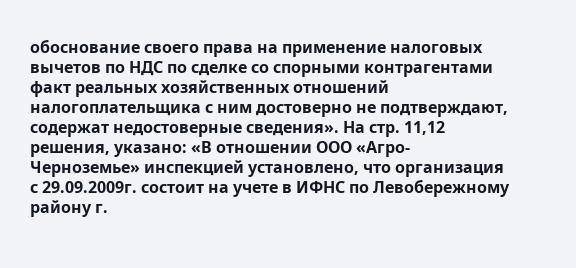обоснование своего права на применение налоговых вычетов по НДС по сделке со спорными контрагентами факт реальных хозяйственных отношений налогоплательщика с ним достоверно не подтверждают, содержат недостоверные сведения». На стр. 11,12 решения, указано: «В отношении ООО «Агро-Черноземье» инспекцией установлено, что организация с 29.09.2009г. состоит на учете в ИФНС по Левобережному району г.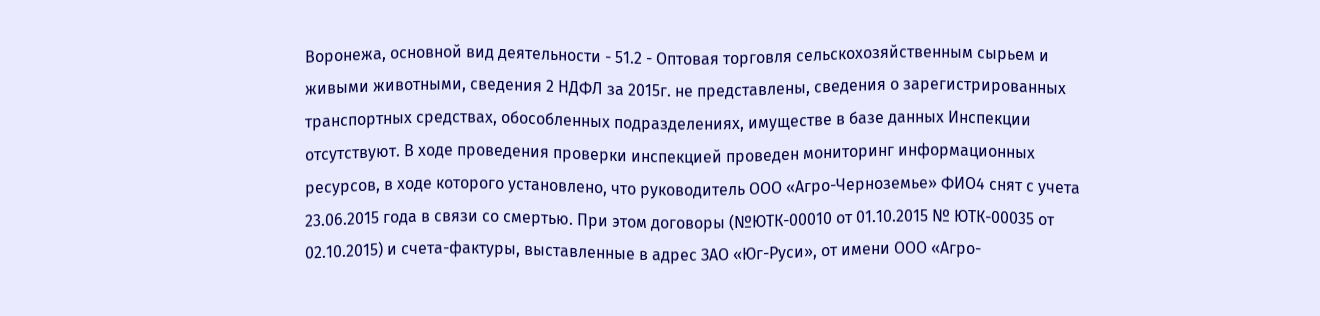Воронежа, основной вид деятельности - 51.2 - Оптовая торговля сельскохозяйственным сырьем и живыми животными, сведения 2 НДФЛ за 2015г. не представлены, сведения о зарегистрированных транспортных средствах, обособленных подразделениях, имуществе в базе данных Инспекции отсутствуют. В ходе проведения проверки инспекцией проведен мониторинг информационных ресурсов, в ходе которого установлено, что руководитель ООО «Агро-Черноземье» ФИО4 снят с учета 23.06.2015 года в связи со смертью. При этом договоры (№ЮТК-00010 от 01.10.2015 № ЮТК-00035 от 02.10.2015) и счета-фактуры, выставленные в адрес ЗАО «Юг-Руси», от имени ООО «Агро-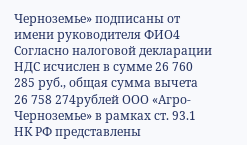Черноземье» подписаны от имени руководителя ФИО4 Согласно налоговой декларации НДС исчислен в сумме 26 760 285 руб., общая сумма вычета 26 758 274рублей ООО «Агро-Черноземье» в рамках ст. 93.1 НК РФ представлены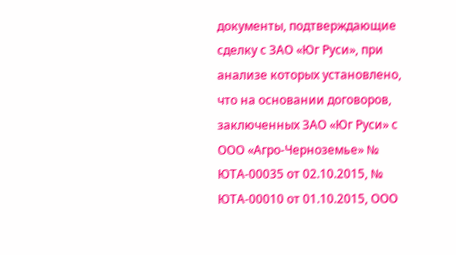документы, подтверждающие сделку с ЗАО «Юг Руси», при анализе которых установлено, что на основании договоров, заключенных ЗАО «Юг Руси» с ООО «Агро-Черноземье» № ЮТА-00035 от 02.10.2015, № ЮТА-00010 от 01.10.2015, ООО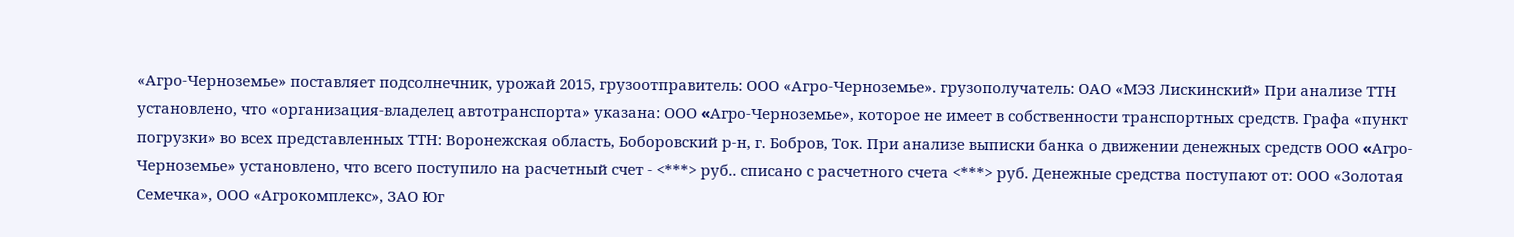«Агро-Черноземье» поставляет подсолнечник, урожай 2015, грузоотправитель: ООО «Агро-Черноземье». грузополучатель: ОАО «МЭЗ Лискинский» При анализе ТТН установлено, что «организация-владелец автотранспорта» указана: ООО «Aгpo-Черноземье», которое не имеет в собственности транспортных средств. Графа «пункт погрузки» во всех представленных ТТН: Воронежская область, Боборовский р-н, г. Бобров, Ток. При анализе выписки банка о движении денежных средств ООО «Aгpo-Черноземье» установлено, что всего поступило на расчетный счет - <***> руб.. списано с расчетного счета <***> руб. Денежные средства поступают от: ООО «Золотая Семечка», ООО «Агрокомплекс», ЗАО Юг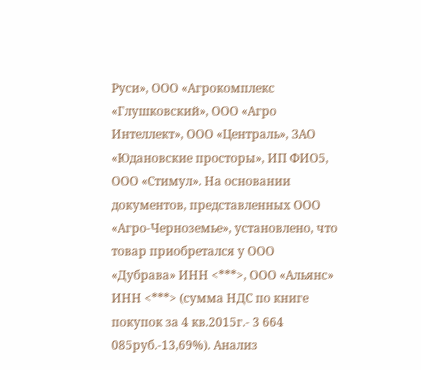Руси», ООО «Агрокомплекс «Глушковский», ООО «Агро Интеллект», ООО «Централь», ЗАО «Юдановские просторы», ИП ФИО5, ООО «Стимул». На основании документов, представленных ООО «Агро-Черноземье», установлено, что товар приобретался у ООО «Дубрава» ИНН <***>, ООО «Альянс» ИНН <***> (сумма НДС по книге покупок за 4 кв.2015г.- 3 664 085руб.-13,69%). Анализ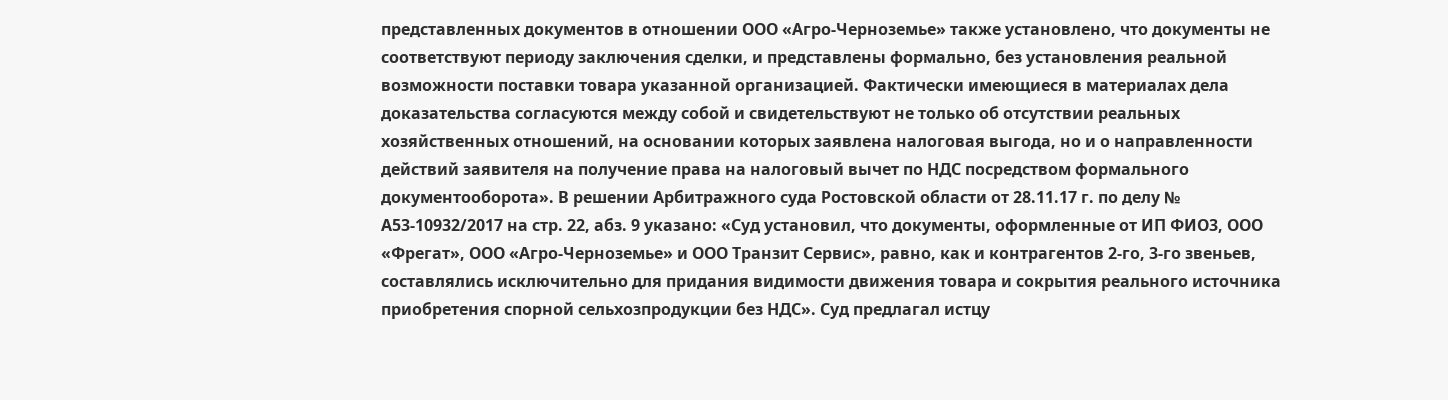представленных документов в отношении ООО «Агро-Черноземье» также установлено, что документы не соответствуют периоду заключения сделки, и представлены формально, без установления реальной возможности поставки товара указанной организацией. Фактически имеющиеся в материалах дела доказательства согласуются между собой и свидетельствуют не только об отсутствии реальных хозяйственных отношений, на основании которых заявлена налоговая выгода, но и о направленности действий заявителя на получение права на налоговый вычет по НДС посредством формального документооборота». В решении Арбитражного суда Ростовской области от 28.11.17 г. по делу № А53-10932/2017 на стр. 22, абз. 9 указано: «Суд установил, что документы, оформленные от ИП ФИО3, ООО «Фрегат», ООО «Агро-Черноземье» и ООО Транзит Сервис», равно, как и контрагентов 2-го, 3-го звеньев, составлялись исключительно для придания видимости движения товара и сокрытия реального источника приобретения спорной сельхозпродукции без НДС». Суд предлагал истцу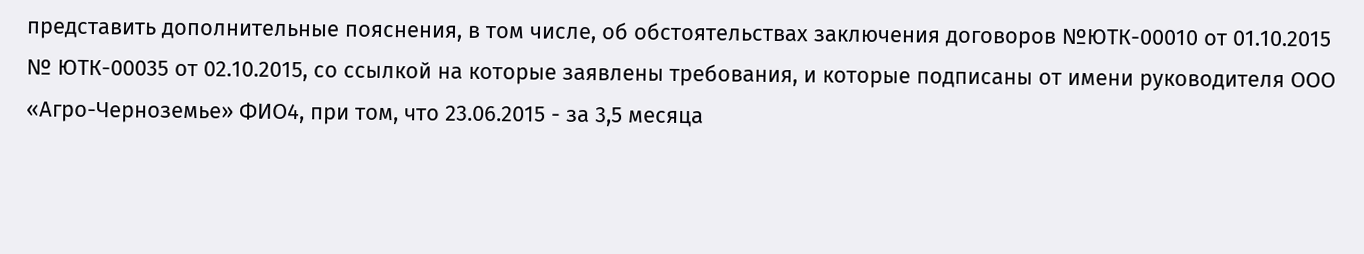представить дополнительные пояснения, в том числе, об обстоятельствах заключения договоров №ЮТК-00010 от 01.10.2015 № ЮТК-00035 от 02.10.2015, со ссылкой на которые заявлены требования, и которые подписаны от имени руководителя ООО «Агро-Черноземье» ФИО4, при том, что 23.06.2015 - за 3,5 месяца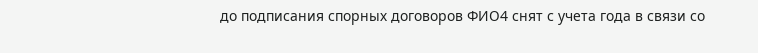до подписания спорных договоров ФИО4 снят с учета года в связи со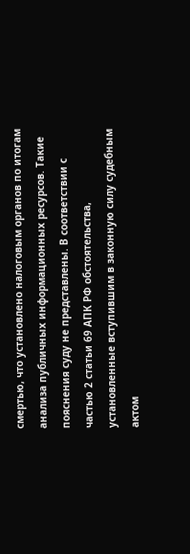смертью, что установлено налоговым органов по итогам анализа публичных информационных ресурсов. Такие пояснения суду не представлены. В соответствии с частью 2 статьи 69 АПК РФ обстоятельства, установленные вступившим в законную силу судебным актом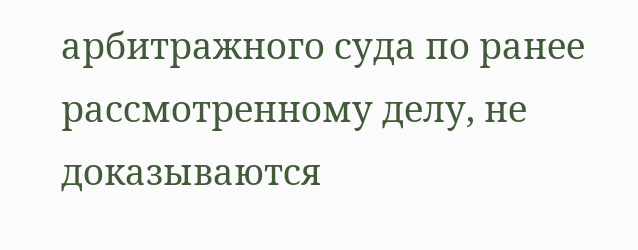арбитражного суда по ранее рассмотренному делу, не доказываются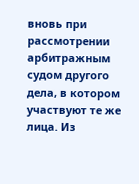вновь при рассмотрении арбитражным судом другого дела, в котором участвуют те же лица. Из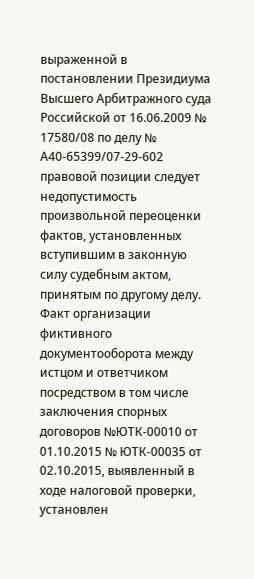выраженной в постановлении Президиума Высшего Арбитражного суда Российской от 16.06.2009 № 17580/08 по делу № А40-65399/07-29-602 правовой позиции следует недопустимость произвольной переоценки фактов, установленных вступившим в законную силу судебным актом, принятым по другому делу. Факт организации фиктивного документооборота между истцом и ответчиком посредством в том числе заключения спорных договоров №ЮТК-00010 от 01.10.2015 № ЮТК-00035 от 02.10.2015, выявленный в ходе налоговой проверки, установлен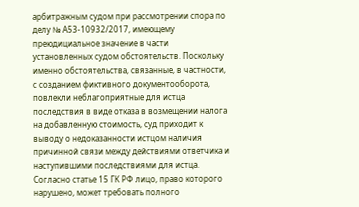арбитражным судом при рассмотрении спора по делу № А53-10932/2017, имеющему преюдициальное значение в части установленных судом обстоятельств. Поскольку именно обстоятельства, связанные, в частности, с созданием фиктивного документооборота, повлекли неблагоприятные для истца последствия в виде отказа в возмещении налога на добавленную стоимость, суд приходит к выводу о недоказанности истцом наличия причинной связи между действиями ответчика и наступившими последствиями для истца. Согласно статье 15 ГК РФ лицо, право которого нарушено, может требовать полного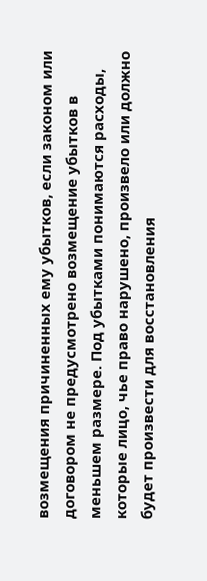возмещения причиненных ему убытков, если законом или договором не предусмотрено возмещение убытков в меньшем размере. Под убытками понимаются расходы, которые лицо, чье право нарушено, произвело или должно будет произвести для восстановления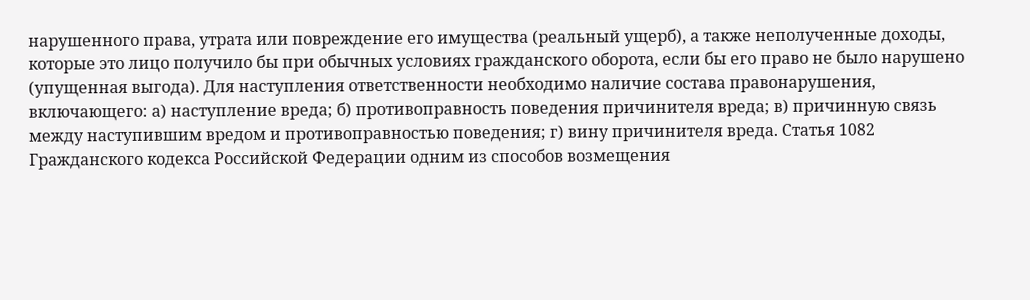нарушенного права, утрата или повреждение его имущества (реальный ущерб), а также неполученные доходы, которые это лицо получило бы при обычных условиях гражданского оборота, если бы его право не было нарушено (упущенная выгода). Для наступления ответственности необходимо наличие состава правонарушения, включающего: а) наступление вреда; б) противоправность поведения причинителя вреда; в) причинную связь между наступившим вредом и противоправностью поведения; г) вину причинителя вреда. Статья 1082 Гражданского кодекса Российской Федерации одним из способов возмещения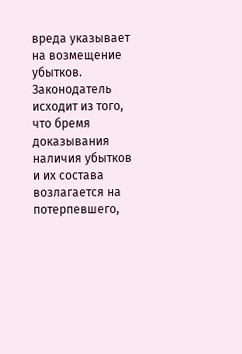вреда указывает на возмещение убытков. Законодатель исходит из того, что бремя доказывания наличия убытков и их состава возлагается на потерпевшего,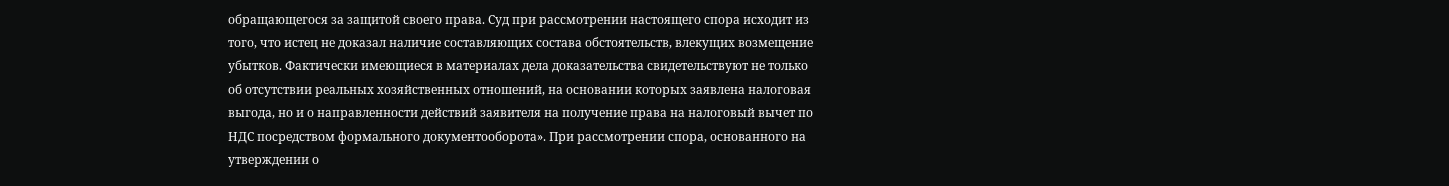обращающегося за защитой своего права. Суд при рассмотрении настоящего спора исходит из того, что истец не доказал наличие составляющих состава обстоятельств, влекущих возмещение убытков. Фактически имеющиеся в материалах дела доказательства свидетельствуют не только об отсутствии реальных хозяйственных отношений, на основании которых заявлена налоговая выгода, но и о направленности действий заявителя на получение права на налоговый вычет по НДС посредством формального документооборота». При рассмотрении спора, основанного на утверждении о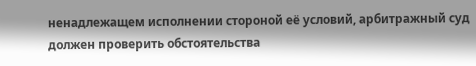ненадлежащем исполнении стороной её условий, арбитражный суд должен проверить обстоятельства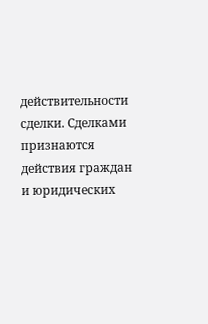действительности сделки. Сделками признаются действия граждан и юридических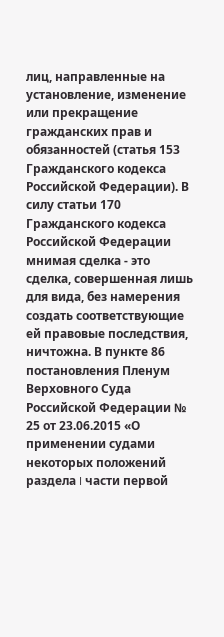лиц, направленные на установление, изменение или прекращение гражданских прав и обязанностей (статья 153 Гражданского кодекса Российской Федерации). В силу статьи 170 Гражданского кодекса Российской Федерации мнимая сделка - это сделка, совершенная лишь для вида, без намерения создать соответствующие ей правовые последствия, ничтожна. В пункте 86 постановления Пленум Верховного Суда Российской Федерации № 25 от 23.06.2015 «О применении судами некоторых положений раздела I части первой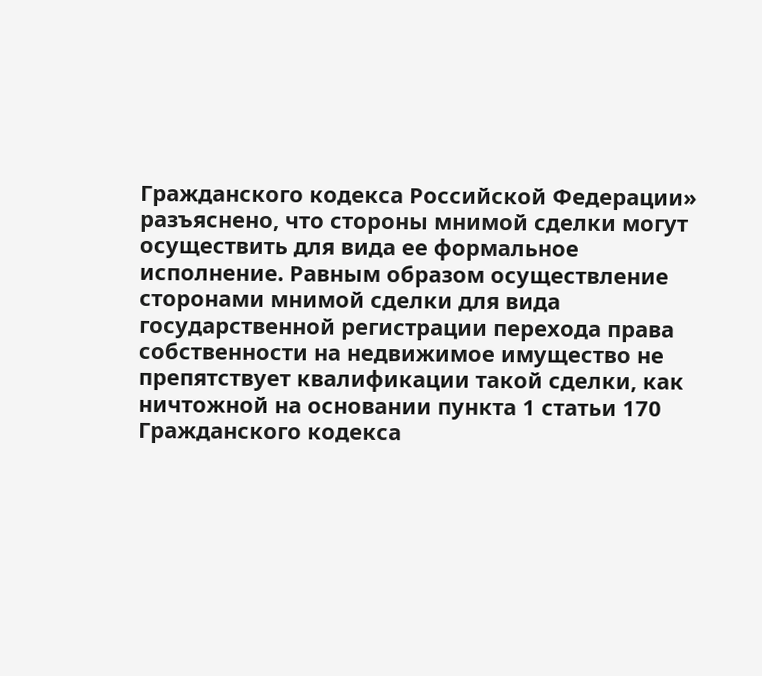Гражданского кодекса Российской Федерации» разъяснено, что стороны мнимой сделки могут осуществить для вида ее формальное исполнение. Равным образом осуществление сторонами мнимой сделки для вида государственной регистрации перехода права собственности на недвижимое имущество не препятствует квалификации такой сделки, как ничтожной на основании пункта 1 статьи 170 Гражданского кодекса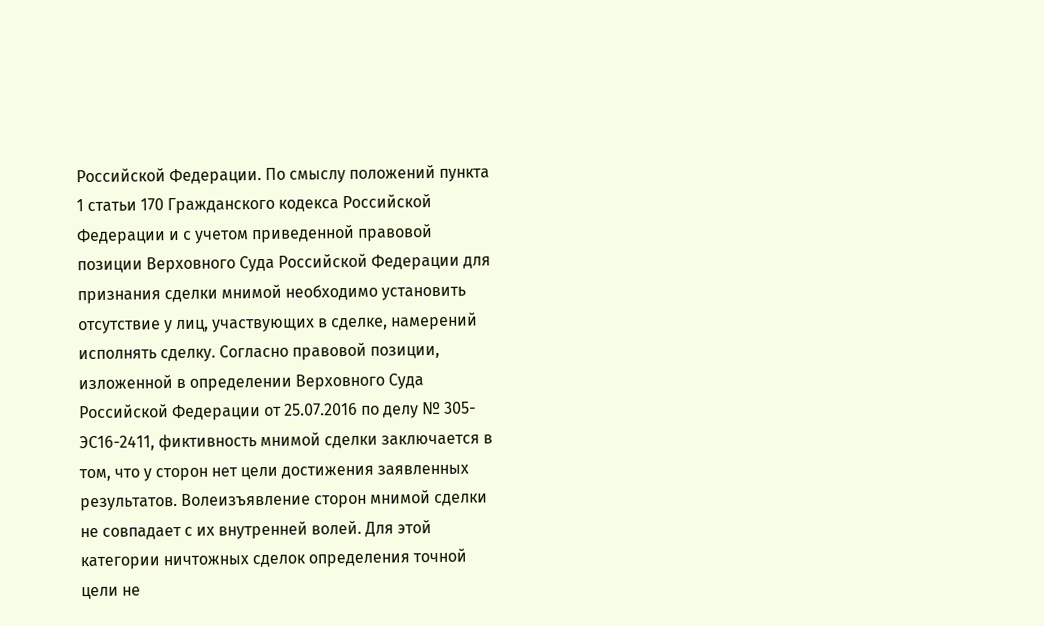Российской Федерации. По смыслу положений пункта 1 статьи 170 Гражданского кодекса Российской Федерации и с учетом приведенной правовой позиции Верховного Суда Российской Федерации для признания сделки мнимой необходимо установить отсутствие у лиц, участвующих в сделке, намерений исполнять сделку. Согласно правовой позиции, изложенной в определении Верховного Суда Российской Федерации от 25.07.2016 по делу № 305-ЭС16-2411, фиктивность мнимой сделки заключается в том, что у сторон нет цели достижения заявленных результатов. Волеизъявление сторон мнимой сделки не совпадает с их внутренней волей. Для этой категории ничтожных сделок определения точной цели не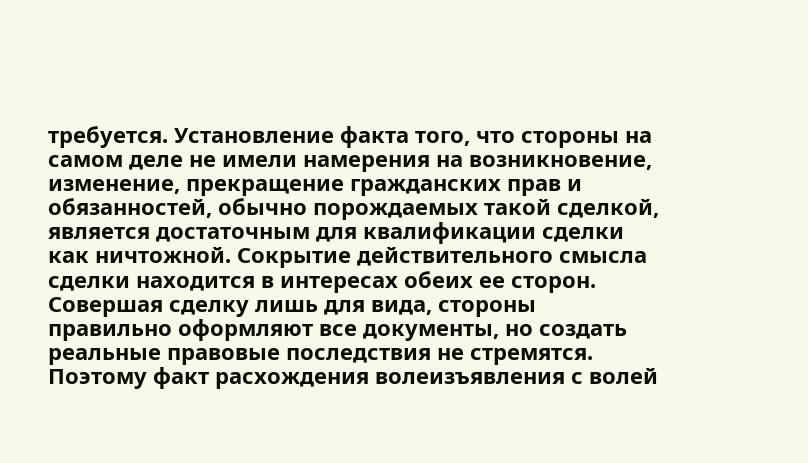требуется. Установление факта того, что стороны на самом деле не имели намерения на возникновение, изменение, прекращение гражданских прав и обязанностей, обычно порождаемых такой сделкой, является достаточным для квалификации сделки как ничтожной. Сокрытие действительного смысла сделки находится в интересах обеих ее сторон. Совершая сделку лишь для вида, стороны правильно оформляют все документы, но создать реальные правовые последствия не стремятся. Поэтому факт расхождения волеизъявления с волей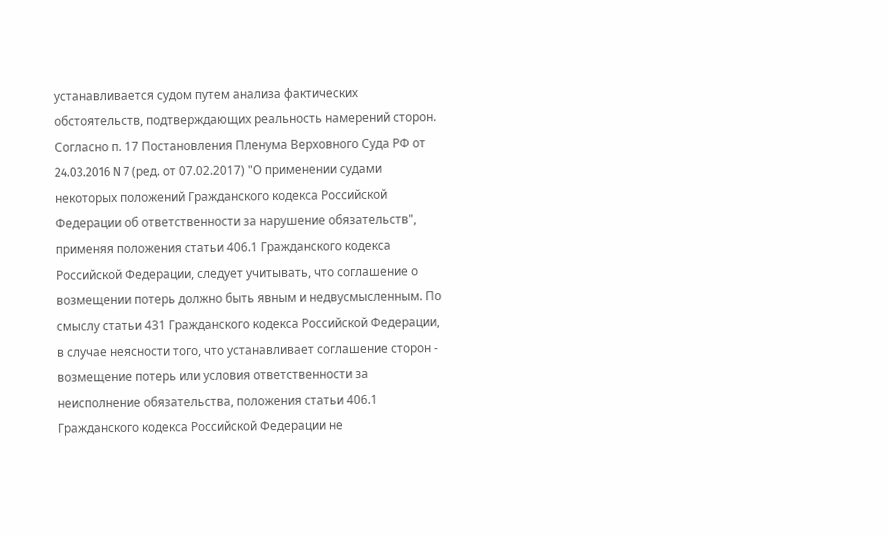устанавливается судом путем анализа фактических обстоятельств, подтверждающих реальность намерений сторон. Согласно п. 17 Постановления Пленума Верховного Суда РФ от 24.03.2016 N 7 (ред. от 07.02.2017) "О применении судами некоторых положений Гражданского кодекса Российской Федерации об ответственности за нарушение обязательств", применяя положения статьи 406.1 Гражданского кодекса Российской Федерации, следует учитывать, что соглашение о возмещении потерь должно быть явным и недвусмысленным. По смыслу статьи 431 Гражданского кодекса Российской Федерации, в случае неясности того, что устанавливает соглашение сторон - возмещение потерь или условия ответственности за неисполнение обязательства, положения статьи 406.1 Гражданского кодекса Российской Федерации не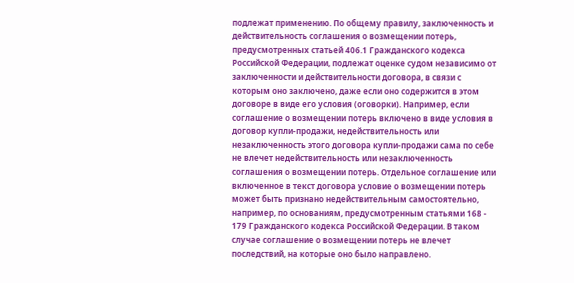подлежат применению. По общему правилу, заключенность и действительность соглашения о возмещении потерь, предусмотренных статьей 406.1 Гражданского кодекса Российской Федерации, подлежат оценке судом независимо от заключенности и действительности договора, в связи с которым оно заключено, даже если оно содержится в этом договоре в виде его условия (оговорки). Например, если соглашение о возмещении потерь включено в виде условия в договор купли-продажи, недействительность или незаключенность этого договора купли-продажи сама по себе не влечет недействительность или незаключенность соглашения о возмещении потерь. Отдельное соглашение или включенное в текст договора условие о возмещении потерь может быть признано недействительным самостоятельно, например, по основаниям, предусмотренным статьями 168 - 179 Гражданского кодекса Российской Федерации. В таком случае соглашение о возмещении потерь не влечет последствий, на которые оно было направлено.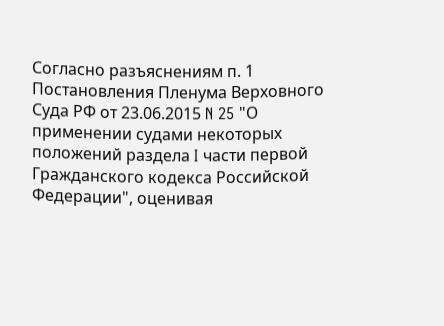Согласно разъяснениям п. 1 Постановления Пленума Верховного Суда РФ от 23.06.2015 N 25 "О применении судами некоторых положений раздела I части первой Гражданского кодекса Российской Федерации", оценивая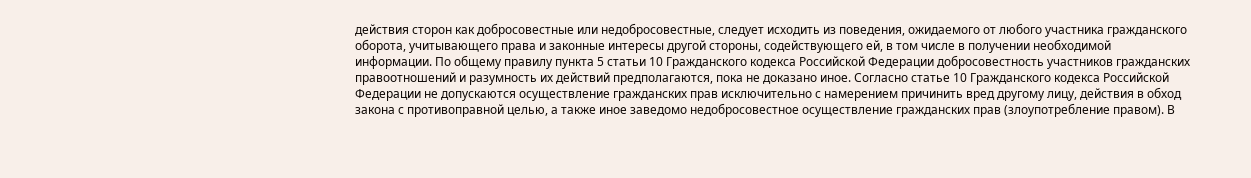действия сторон как добросовестные или недобросовестные, следует исходить из поведения, ожидаемого от любого участника гражданского оборота, учитывающего права и законные интересы другой стороны, содействующего ей, в том числе в получении необходимой информации. По общему правилу пункта 5 статьи 10 Гражданского кодекса Российской Федерации добросовестность участников гражданских правоотношений и разумность их действий предполагаются, пока не доказано иное. Согласно статье 10 Гражданского кодекса Российской Федерации не допускаются осуществление гражданских прав исключительно с намерением причинить вред другому лицу, действия в обход закона с противоправной целью, а также иное заведомо недобросовестное осуществление гражданских прав (злоупотребление правом). В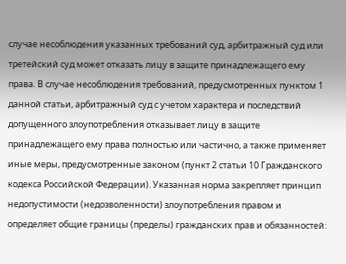случае несоблюдения указанных требований суд, арбитражный суд или третейский суд может отказать лицу в защите принадлежащего ему права. В случае несоблюдения требований, предусмотренных пунктом 1 данной статьи, арбитражный суд с учетом характера и последствий допущенного злоупотребления отказывает лицу в защите принадлежащего ему права полностью или частично, а также применяет иные меры, предусмотренные законом (пункт 2 статьи 10 Гражданского кодекса Российской Федерации). Указанная норма закрепляет принцип недопустимости (недозволенности) злоупотребления правом и определяет общие границы (пределы) гражданских прав и обязанностей: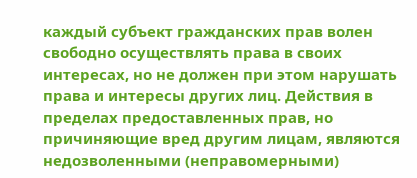каждый субъект гражданских прав волен свободно осуществлять права в своих интересах, но не должен при этом нарушать права и интересы других лиц. Действия в пределах предоставленных прав, но причиняющие вред другим лицам, являются недозволенными (неправомерными)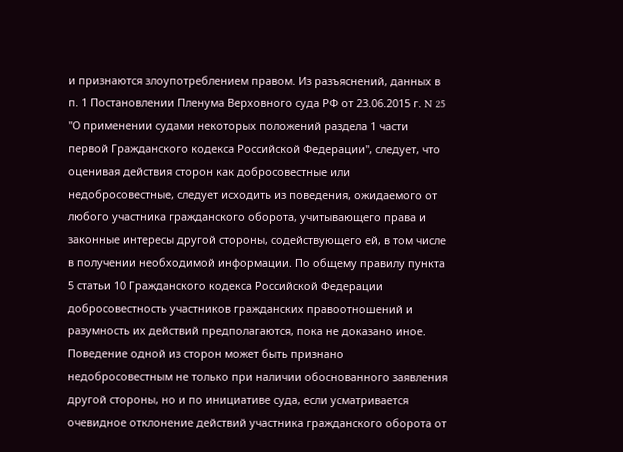и признаются злоупотреблением правом. Из разъяснений, данных в п. 1 Постановлении Пленума Верховного суда РФ от 23.06.2015 г. N 25 "О применении судами некоторых положений раздела 1 части первой Гражданского кодекса Российской Федерации", следует, что оценивая действия сторон как добросовестные или недобросовестные, следует исходить из поведения, ожидаемого от любого участника гражданского оборота, учитывающего права и законные интересы другой стороны, содействующего ей, в том числе в получении необходимой информации. По общему правилу пункта 5 статьи 10 Гражданского кодекса Российской Федерации добросовестность участников гражданских правоотношений и разумность их действий предполагаются, пока не доказано иное. Поведение одной из сторон может быть признано недобросовестным не только при наличии обоснованного заявления другой стороны, но и по инициативе суда, если усматривается очевидное отклонение действий участника гражданского оборота от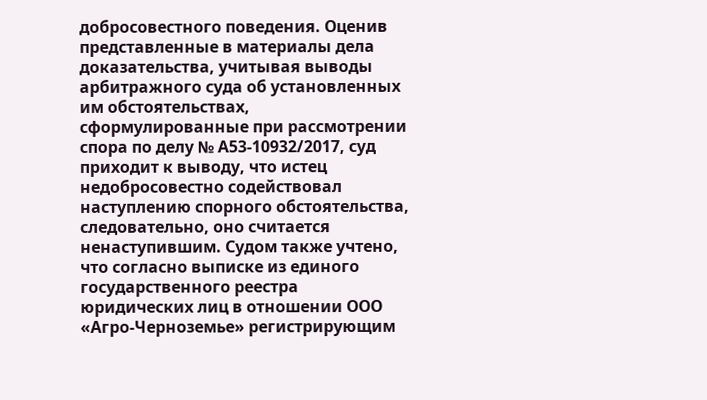добросовестного поведения. Оценив представленные в материалы дела доказательства, учитывая выводы арбитражного суда об установленных им обстоятельствах, сформулированные при рассмотрении спора по делу № А53-10932/2017, суд приходит к выводу, что истец недобросовестно содействовал наступлению спорного обстоятельства, следовательно, оно считается ненаступившим. Судом также учтено, что согласно выписке из единого государственного реестра юридических лиц в отношении ООО «Агро-Черноземье» регистрирующим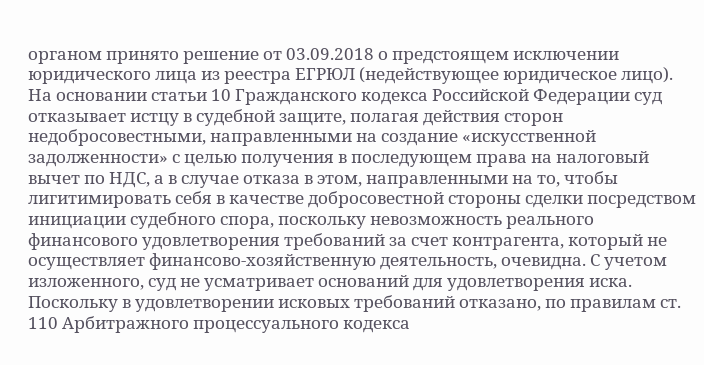органом принято решение от 03.09.2018 о предстоящем исключении юридического лица из реестра ЕГРЮЛ (недействующее юридическое лицо). На основании статьи 10 Гражданского кодекса Российской Федерации суд отказывает истцу в судебной защите, полагая действия сторон недобросовестными, направленными на создание «искусственной задолженности» с целью получения в последующем права на налоговый вычет по НДС, а в случае отказа в этом, направленными на то, чтобы лигитимировать себя в качестве добросовестной стороны сделки посредством инициации судебного спора, поскольку невозможность реального финансового удовлетворения требований за счет контрагента, который не осуществляет финансово-хозяйственную деятельность, очевидна. С учетом изложенного, суд не усматривает оснований для удовлетворения иска. Поскольку в удовлетворении исковых требований отказано, по правилам ст. 110 Арбитражного процессуального кодекса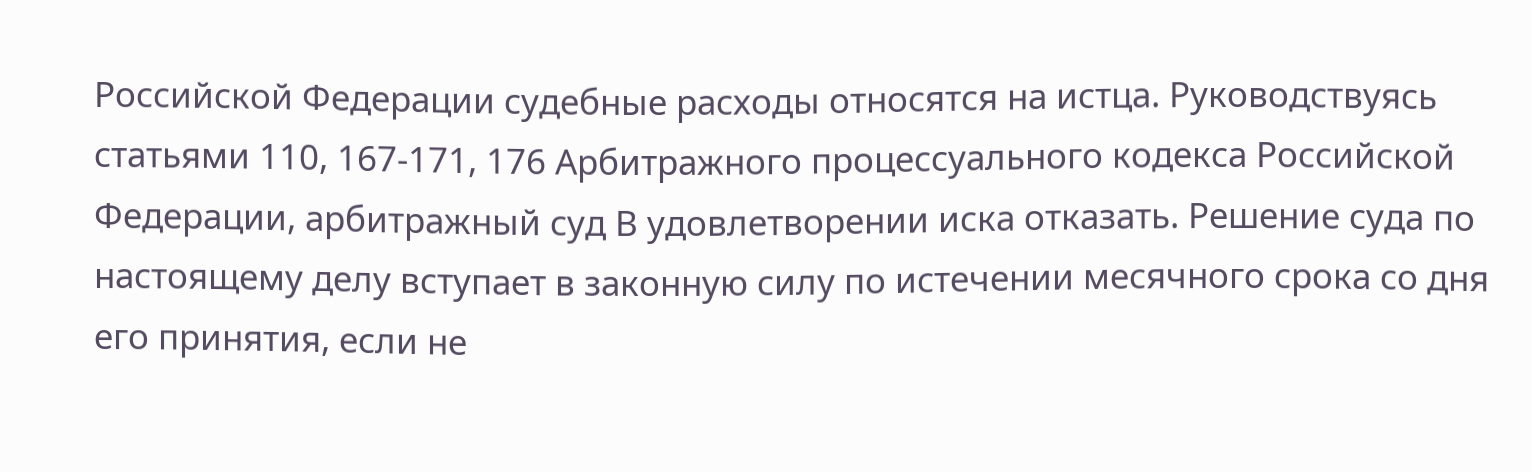Российской Федерации судебные расходы относятся на истца. Руководствуясь статьями 110, 167-171, 176 Арбитражного процессуального кодекса Российской Федерации, арбитражный суд В удовлетворении иска отказать. Решение суда по настоящему делу вступает в законную силу по истечении месячного срока со дня его принятия, если не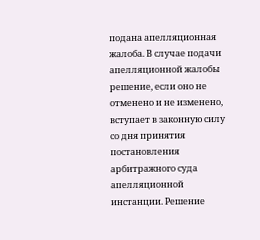подана апелляционная жалоба. В случае подачи апелляционной жалобы решение, если оно не отменено и не изменено, вступает в законную силу со дня принятия постановления арбитражного суда апелляционной инстанции. Решение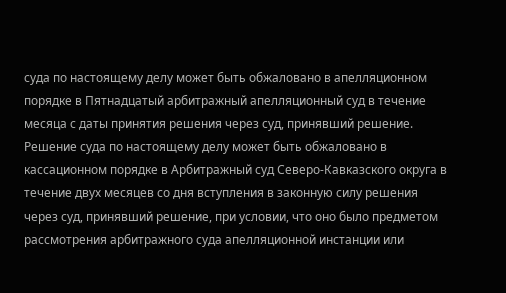суда по настоящему делу может быть обжаловано в апелляционном порядке в Пятнадцатый арбитражный апелляционный суд в течение месяца с даты принятия решения через суд, принявший решение. Решение суда по настоящему делу может быть обжаловано в кассационном порядке в Арбитражный суд Северо-Кавказского округа в течение двух месяцев со дня вступления в законную силу решения через суд, принявший решение, при условии, что оно было предметом рассмотрения арбитражного суда апелляционной инстанции или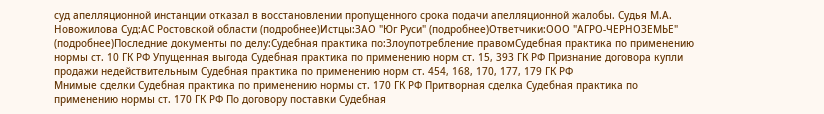суд апелляционной инстанции отказал в восстановлении пропущенного срока подачи апелляционной жалобы. Судья М.А. Новожилова Суд:АС Ростовской области (подробнее)Истцы:ЗАО "Юг Руси" (подробнее)Ответчики:ООО "АГРО-ЧЕРНОЗЕМЬЕ" (подробнее)Последние документы по делу:Судебная практика по:Злоупотребление правомСудебная практика по применению нормы ст. 10 ГК РФ Упущенная выгода Судебная практика по применению норм ст. 15, 393 ГК РФ Признание договора купли продажи недействительным Судебная практика по применению норм ст. 454, 168, 170, 177, 179 ГК РФ
Мнимые сделки Судебная практика по применению нормы ст. 170 ГК РФ Притворная сделка Судебная практика по применению нормы ст. 170 ГК РФ По договору поставки Судебная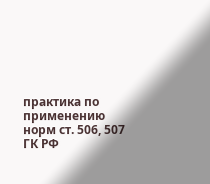практика по применению норм ст. 506, 507 ГК РФ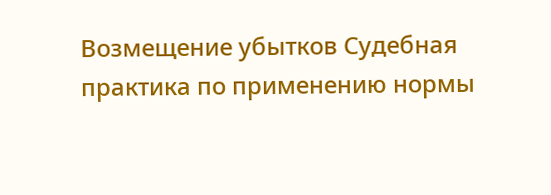Возмещение убытков Судебная практика по применению нормы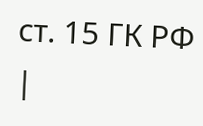ст. 15 ГК РФ |